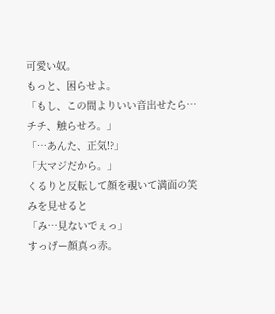可愛い奴。
もっと、困らせよ。
「もし、この間よりいい音出せたら…チチ、触らせろ。」
「…あんた、正気!?」
「大マジだから。」
くるりと反転して顔を覗いて満面の笑みを見せると
「み…見ないでぇっ」
すっげー顔真っ赤。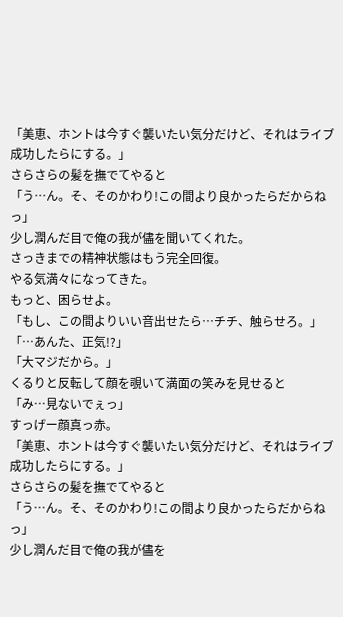「美恵、ホントは今すぐ襲いたい気分だけど、それはライブ成功したらにする。」
さらさらの髪を撫でてやると
「う…ん。そ、そのかわり!この間より良かったらだからねっ」
少し潤んだ目で俺の我が儘を聞いてくれた。
さっきまでの精神状態はもう完全回復。
やる気満々になってきた。
もっと、困らせよ。
「もし、この間よりいい音出せたら…チチ、触らせろ。」
「…あんた、正気!?」
「大マジだから。」
くるりと反転して顔を覗いて満面の笑みを見せると
「み…見ないでぇっ」
すっげー顔真っ赤。
「美恵、ホントは今すぐ襲いたい気分だけど、それはライブ成功したらにする。」
さらさらの髪を撫でてやると
「う…ん。そ、そのかわり!この間より良かったらだからねっ」
少し潤んだ目で俺の我が儘を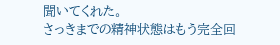聞いてくれた。
さっきまでの精神状態はもう完全回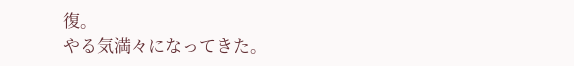復。
やる気満々になってきた。